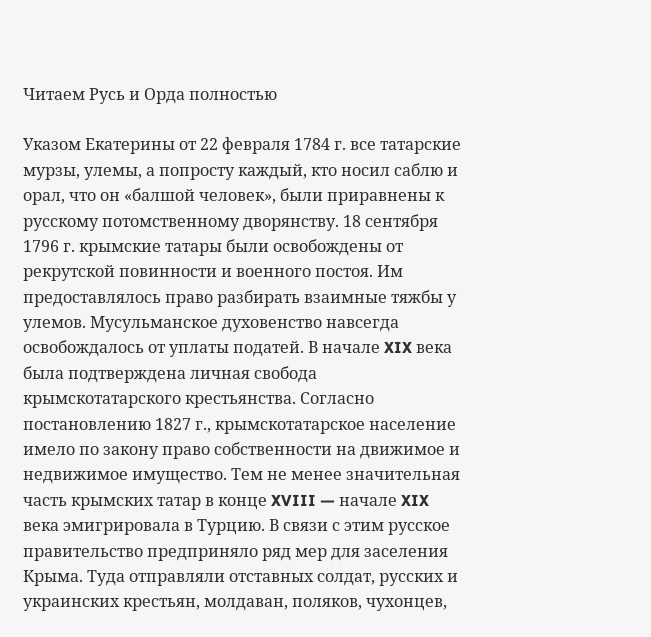Читаем Русь и Орда полностью

Указом Екатерины от 22 февраля 1784 г. все татарские мурзы, улемы, а попросту каждый, кто носил саблю и орал, что он «балшой человек», были приравнены к русскому потомственному дворянству. 18 сентября 1796 г. крымские татары были освобождены от рекрутской повинности и военного постоя. Им предоставлялось право разбирать взаимные тяжбы у улемов. Мусульманское духовенство навсегда освобождалось от уплаты податей. В начале XIX века была подтверждена личная свобода крымскотатарского крестьянства. Согласно постановлению 1827 г., крымскотатарское население имело по закону право собственности на движимое и недвижимое имущество. Тем не менее значительная часть крымских татар в конце XVIII — начале XIX века эмигрировала в Турцию. В связи с этим русское правительство предприняло ряд мер для заселения Крыма. Туда отправляли отставных солдат, русских и украинских крестьян, молдаван, поляков, чухонцев,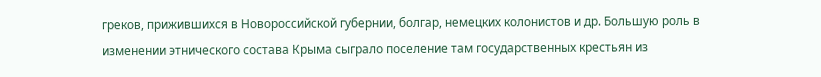греков, прижившихся в Новороссийской губернии, болгар, немецких колонистов и др. Большую роль в изменении этнического состава Крыма сыграло поселение там государственных крестьян из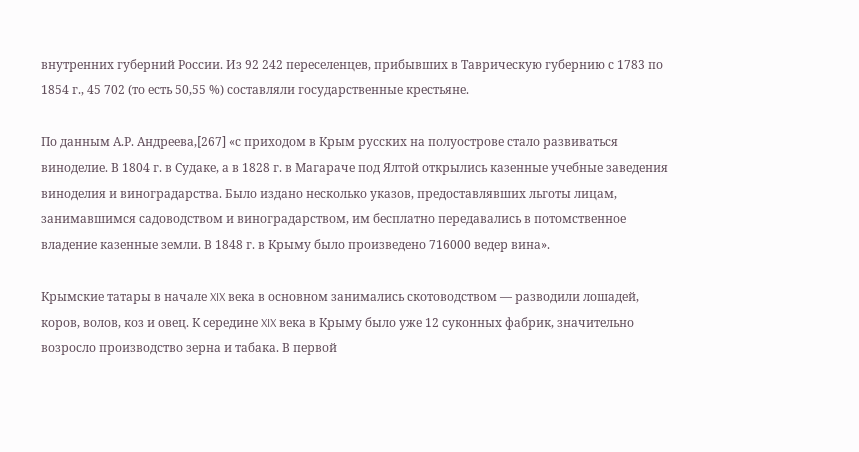внутренних губерний России. Из 92 242 переселенцев, прибывших в Таврическую губернию с 1783 по 1854 г., 45 702 (то есть 50,55 %) составляли государственные крестьяне.

По данным А.Р. Андреева,[267] «с приходом в Крым русских на полуострове стало развиваться виноделие. В 1804 г. в Судаке, а в 1828 г. в Магараче под Ялтой открылись казенные учебные заведения виноделия и виноградарства. Было издано несколько указов, предоставлявших льготы лицам, занимавшимся садоводством и виноградарством, им бесплатно передавались в потомственное владение казенные земли. В 1848 г. в Крыму было произведено 716000 ведер вина».

Крымские татары в начале XIX века в основном занимались скотоводством — разводили лошадей, коров, волов, коз и овец. К середине XIX века в Крыму было уже 12 суконных фабрик, значительно возросло производство зерна и табака. В первой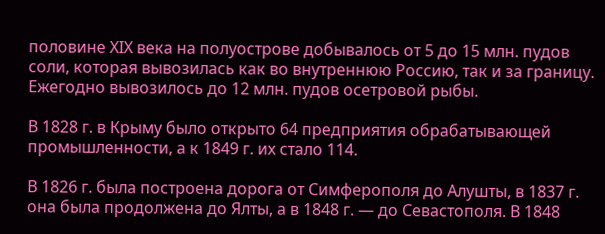половине XIX века на полуострове добывалось от 5 до 15 млн. пудов соли, которая вывозилась как во внутреннюю Россию, так и за границу. Ежегодно вывозилось до 12 млн. пудов осетровой рыбы.

В 1828 г. в Крыму было открыто 64 предприятия обрабатывающей промышленности, а к 1849 г. их стало 114.

В 1826 г. была построена дорога от Симферополя до Алушты, в 1837 г. она была продолжена до Ялты, а в 1848 г. — до Севастополя. В 1848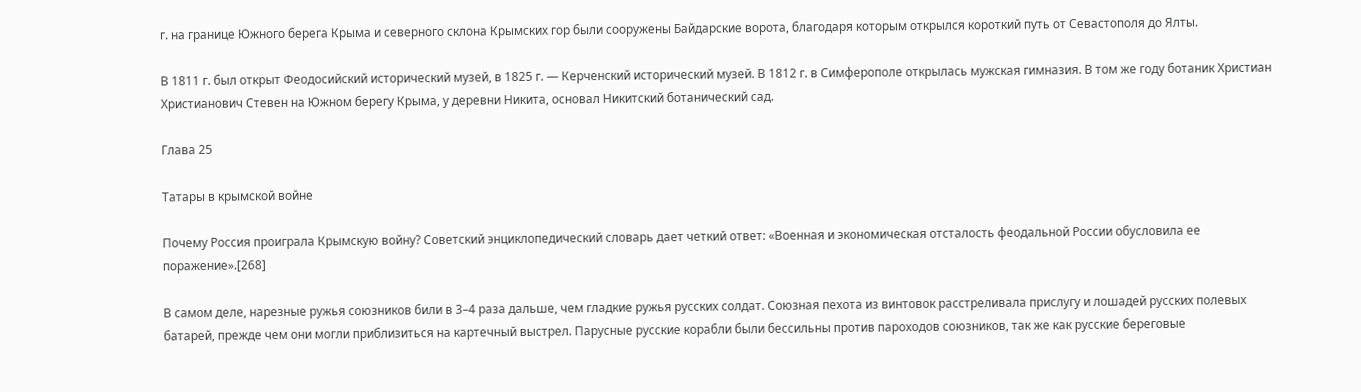г. на границе Южного берега Крыма и северного склона Крымских гор были сооружены Байдарские ворота, благодаря которым открылся короткий путь от Севастополя до Ялты.

В 1811 г. был открыт Феодосийский исторический музей, в 1825 г. — Керченский исторический музей. В 1812 г. в Симферополе открылась мужская гимназия. В том же году ботаник Христиан Христианович Стевен на Южном берегу Крыма, у деревни Никита, основал Никитский ботанический сад.

Глава 25

Татары в крымской войне

Почему Россия проиграла Крымскую войну? Советский энциклопедический словарь дает четкий ответ: «Военная и экономическая отсталость феодальной России обусловила ее поражение».[268]

В самом деле, нарезные ружья союзников били в 3–4 раза дальше, чем гладкие ружья русских солдат. Союзная пехота из винтовок расстреливала прислугу и лошадей русских полевых батарей, прежде чем они могли приблизиться на картечный выстрел. Парусные русские корабли были бессильны против пароходов союзников, так же как русские береговые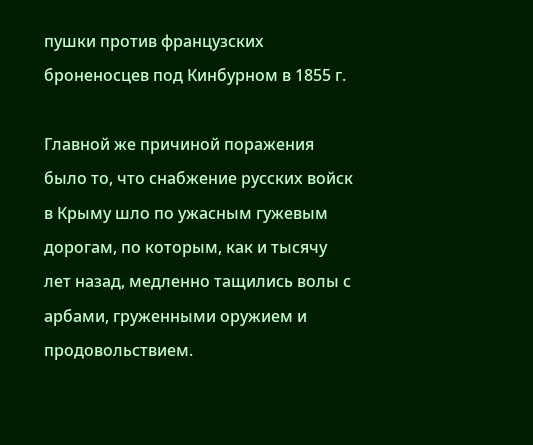пушки против французских броненосцев под Кинбурном в 1855 г.

Главной же причиной поражения было то, что снабжение русских войск в Крыму шло по ужасным гужевым дорогам, по которым, как и тысячу лет назад, медленно тащились волы с арбами, груженными оружием и продовольствием.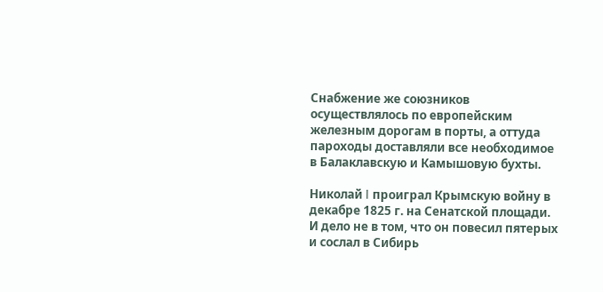Снабжение же союзников осуществлялось по европейским железным дорогам в порты, а оттуда пароходы доставляли все необходимое в Балаклавскую и Камышовую бухты.

Николай I проиграл Крымскую войну в декабре 1825 г. на Сенатской площади. И дело не в том, что он повесил пятерых и сослал в Сибирь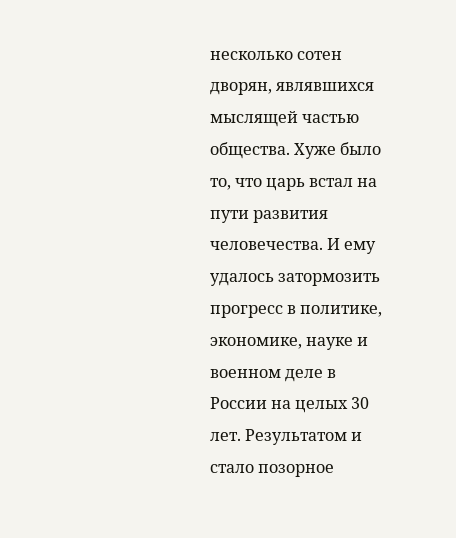несколько сотен дворян, являвшихся мыслящей частью общества. Хуже было то, что царь встал на пути развития человечества. И ему удалось затормозить прогресс в политике, экономике, науке и военном деле в России на целых 30 лет. Результатом и стало позорное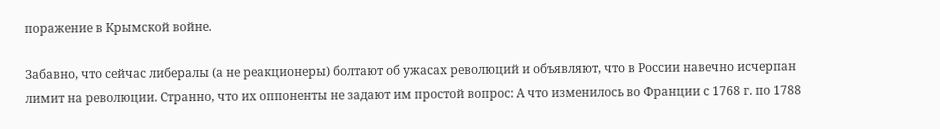поражение в Крымской войне.

Забавно, что сейчас либералы (а не реакционеры) болтают об ужасах революций и объявляют, что в России навечно исчерпан лимит на революции. Странно, что их оппоненты не задают им простой вопрос: А что изменилось во Франции с 1768 г. по 1788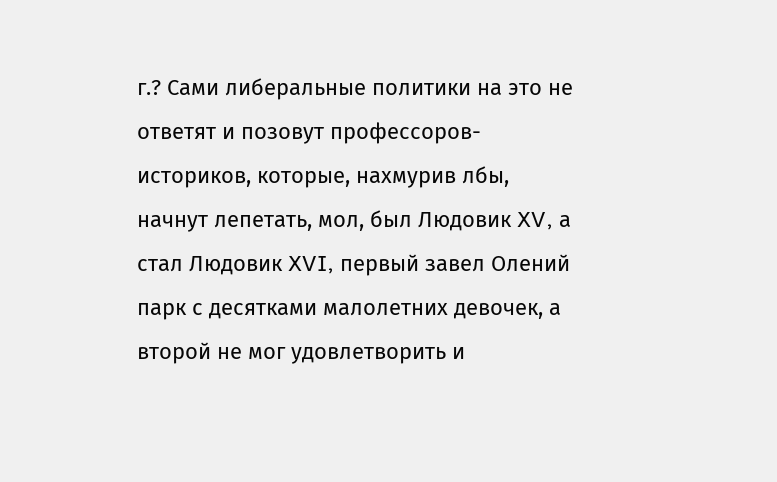г.? Сами либеральные политики на это не ответят и позовут профессоров-историков, которые, нахмурив лбы, начнут лепетать, мол, был Людовик XV, а стал Людовик XVI, первый завел Олений парк с десятками малолетних девочек, а второй не мог удовлетворить и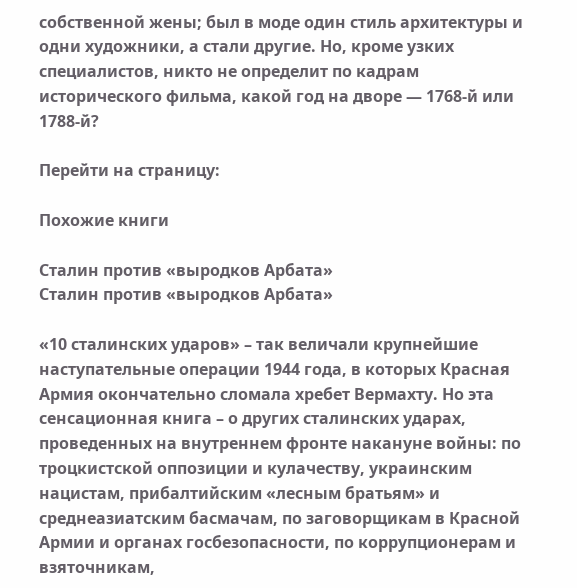собственной жены; был в моде один стиль архитектуры и одни художники, а стали другие. Но, кроме узких специалистов, никто не определит по кадрам исторического фильма, какой год на дворе — 1768-й или 1788-й?

Перейти на страницу:

Похожие книги

Сталин против «выродков Арбата»
Сталин против «выродков Арбата»

«10 сталинских ударов» – так величали крупнейшие наступательные операции 1944 года, в которых Красная Армия окончательно сломала хребет Вермахту. Но эта сенсационная книга – о других сталинских ударах, проведенных на внутреннем фронте накануне войны: по троцкистской оппозиции и кулачеству, украинским нацистам, прибалтийским «лесным братьям» и среднеазиатским басмачам, по заговорщикам в Красной Армии и органах госбезопасности, по коррупционерам и взяточникам,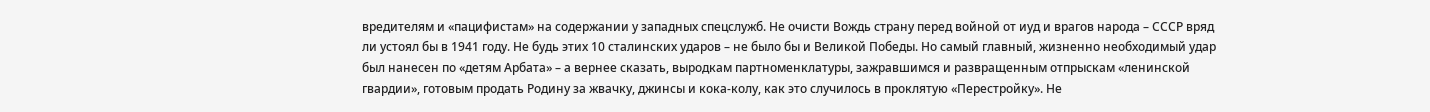вредителям и «пацифистам» на содержании у западных спецслужб. Не очисти Вождь страну перед войной от иуд и врагов народа – СССР вряд ли устоял бы в 1941 году. Не будь этих 10 сталинских ударов – не было бы и Великой Победы. Но самый главный, жизненно необходимый удар был нанесен по «детям Арбата» – а вернее сказать, выродкам партноменклатуры, зажравшимся и развращенным отпрыскам «ленинской гвардии», готовым продать Родину за жвачку, джинсы и кока-колу, как это случилось в проклятую «Перестройку». Не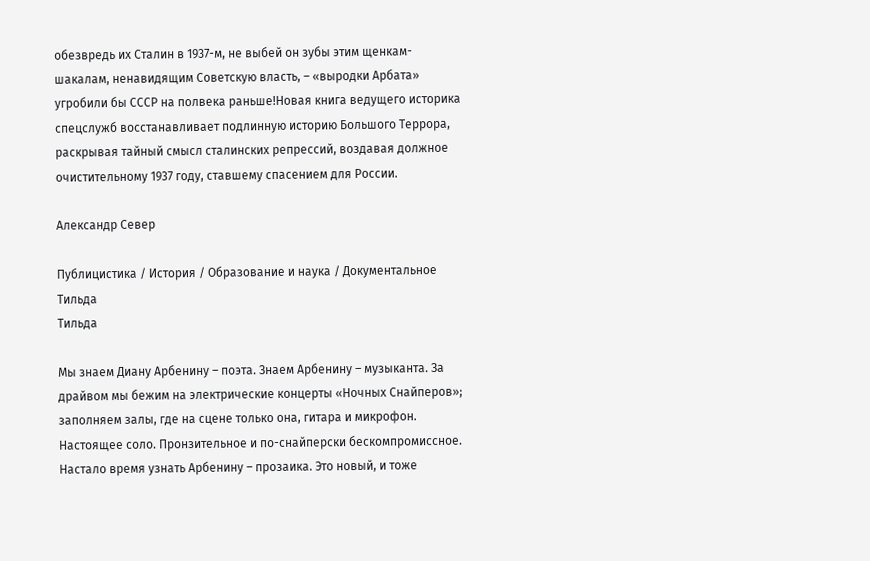обезвредь их Сталин в 1937-м, не выбей он зубы этим щенкам-шакалам, ненавидящим Советскую власть, – «выродки Арбата» угробили бы СССР на полвека раньше!Новая книга ведущего историка спецслужб восстанавливает подлинную историю Большого Террора, раскрывая тайный смысл сталинских репрессий, воздавая должное очистительному 1937 году, ставшему спасением для России.

Александр Север

Публицистика / История / Образование и наука / Документальное
Тильда
Тильда

Мы знаем Диану Арбенину – поэта. Знаем Арбенину – музыканта. За драйвом мы бежим на электрические концерты «Ночных Снайперов»; заполняем залы, где на сцене только она, гитара и микрофон. Настоящее соло. Пронзительное и по-снайперски бескомпромиссное. Настало время узнать Арбенину – прозаика. Это новый, и тоже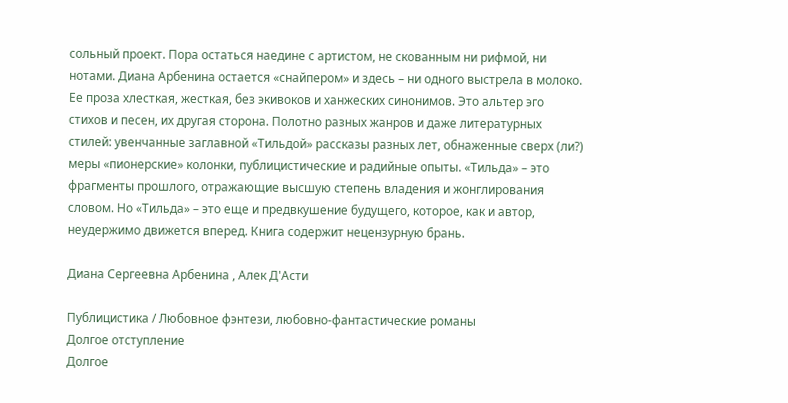сольный проект. Пора остаться наедине с артистом, не скованным ни рифмой, ни нотами. Диана Арбенина остается «снайпером» и здесь – ни одного выстрела в молоко. Ее проза хлесткая, жесткая, без экивоков и ханжеских синонимов. Это альтер эго стихов и песен, их другая сторона. Полотно разных жанров и даже литературных стилей: увенчанные заглавной «Тильдой» рассказы разных лет, обнаженные сверх (ли?) меры «пионерские» колонки, публицистические и радийные опыты. «Тильда» – это фрагменты прошлого, отражающие высшую степень владения и жонглирования словом. Но «Тильда» – это еще и предвкушение будущего, которое, как и автор, неудержимо движется вперед. Книга содержит нецензурную брань.

Диана Сергеевна Арбенина , Алек Д'Асти

Публицистика / Любовное фэнтези, любовно-фантастические романы
Долгое отступление
Долгое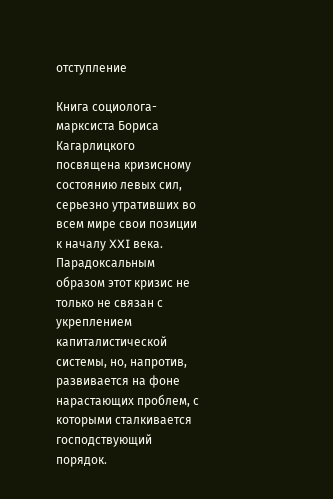отступление

Книга социолога-марксиста Бориса Кагарлицкого посвящена кризисному состоянию левых сил, серьезно утративших во всем мире свои позиции к началу XXI века. Парадоксальным образом этот кризис не только не связан с укреплением капиталистической системы, но, напротив, развивается на фоне нарастающих проблем, с которыми сталкивается господствующий порядок.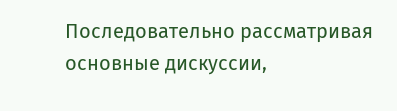Последовательно рассматривая основные дискуссии,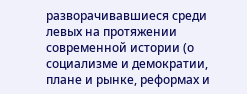разворачивавшиеся среди левых на протяжении современной истории (о социализме и демократии, плане и рынке, реформах и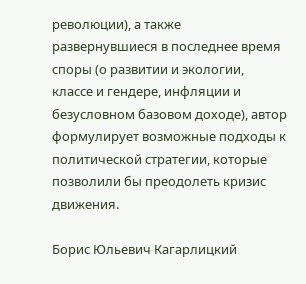революции), а также развернувшиеся в последнее время споры (о развитии и экологии, классе и гендере, инфляции и безусловном базовом доходе), автор формулирует возможные подходы к политической стратегии, которые позволили бы преодолеть кризис движения.

Борис Юльевич Кагарлицкий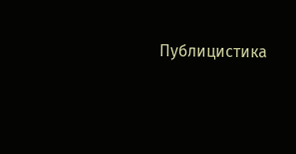Публицистика